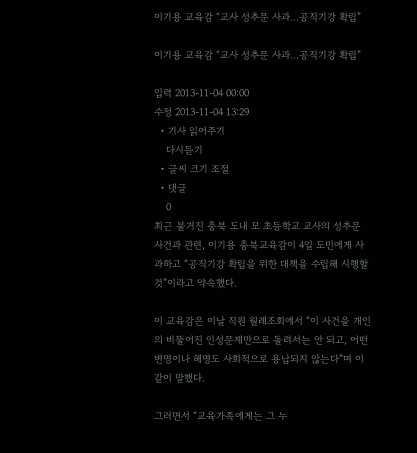이기용 교육감 “교사 성추문 사과…공직기강 확립”

이기용 교육감 “교사 성추문 사과…공직기강 확립”

입력 2013-11-04 00:00
수정 2013-11-04 13:29
  • 기사 읽어주기
    다시듣기
  • 글씨 크기 조절
  • 댓글
    0
최근 불거진 충북 도내 모 초등학교 교사의 성추문 사건과 관련, 이기용 충북교육감이 4일 도민에게 사과하고 “공직기강 확립을 위한 대책을 수립해 시행할 것”이라고 약속했다.

이 교육감은 이날 직원 월례조회에서 “이 사건을 개인의 비뚤어진 인성문제만으로 돌려서는 안 되고, 어떤 변명이나 해명도 사회적으로 용납되지 않는다”며 이같이 말했다.

그러면서 “교육가족에게는 그 누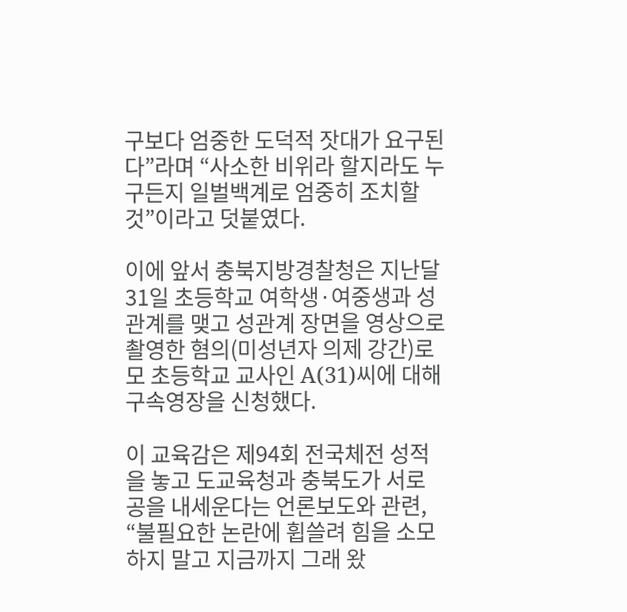구보다 엄중한 도덕적 잣대가 요구된다”라며 “사소한 비위라 할지라도 누구든지 일벌백계로 엄중히 조치할 것”이라고 덧붙였다.

이에 앞서 충북지방경찰청은 지난달 31일 초등학교 여학생·여중생과 성관계를 맺고 성관계 장면을 영상으로 촬영한 혐의(미성년자 의제 강간)로 모 초등학교 교사인 A(31)씨에 대해 구속영장을 신청했다.

이 교육감은 제94회 전국체전 성적을 놓고 도교육청과 충북도가 서로 공을 내세운다는 언론보도와 관련, “불필요한 논란에 휩쓸려 힘을 소모하지 말고 지금까지 그래 왔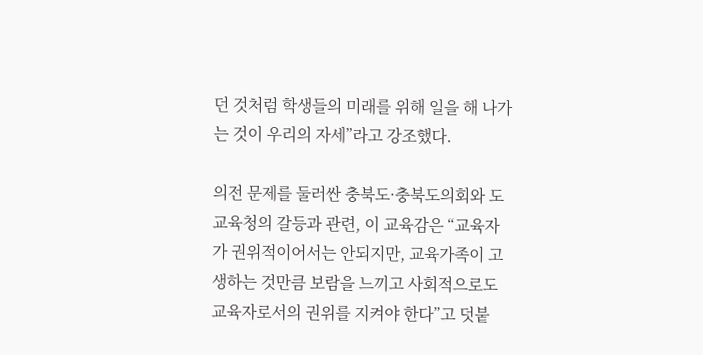던 것처럼 학생들의 미래를 위해 일을 해 나가는 것이 우리의 자세”라고 강조했다.

의전 문제를 둘러싼 충북도·충북도의회와 도교육청의 갈등과 관련, 이 교육감은 “교육자가 권위적이어서는 안되지만, 교육가족이 고생하는 것만큼 보람을 느끼고 사회적으로도 교육자로서의 권위를 지켜야 한다”고 덧붙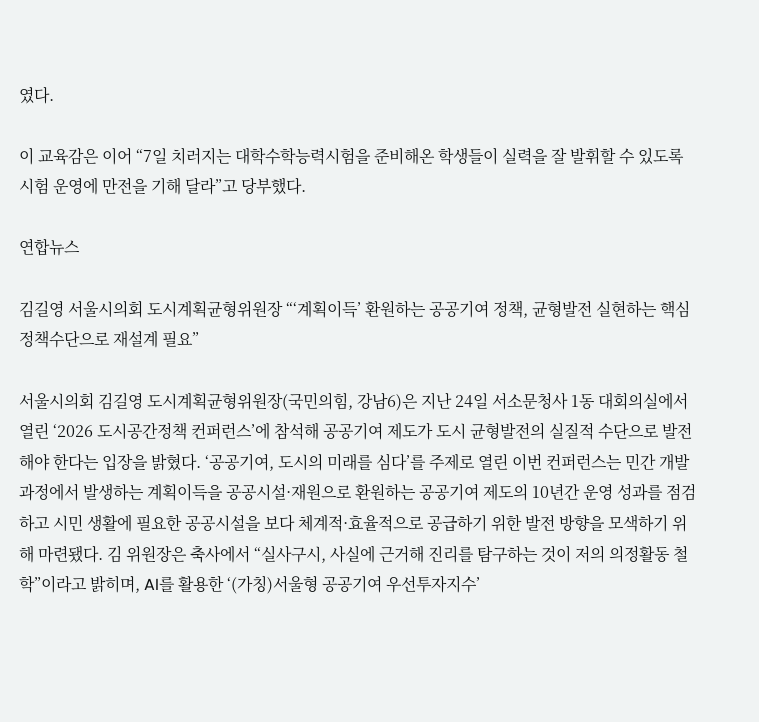였다.

이 교육감은 이어 “7일 치러지는 대학수학능력시험을 준비해온 학생들이 실력을 잘 발휘할 수 있도록 시험 운영에 만전을 기해 달라”고 당부했다.

연합뉴스

김길영 서울시의회 도시계획균형위원장 “‘계획이득’ 환원하는 공공기여 정책, 균형발전 실현하는 핵심 정책수단으로 재설계 필요”

서울시의회 김길영 도시계획균형위원장(국민의힘, 강남6)은 지난 24일 서소문청사 1동 대회의실에서 열린 ‘2026 도시공간정책 컨퍼런스’에 참석해 공공기여 제도가 도시 균형발전의 실질적 수단으로 발전해야 한다는 입장을 밝혔다. ‘공공기여, 도시의 미래를 심다’를 주제로 열린 이번 컨퍼런스는 민간 개발 과정에서 발생하는 계획이득을 공공시설·재원으로 환원하는 공공기여 제도의 10년간 운영 성과를 점검하고 시민 생활에 필요한 공공시설을 보다 체계적·효율적으로 공급하기 위한 발전 방향을 모색하기 위해 마련됐다. 김 위원장은 축사에서 “실사구시, 사실에 근거해 진리를 탐구하는 것이 저의 의정활동 철학”이라고 밝히며, AI를 활용한 ‘(가칭)서울형 공공기여 우선투자지수’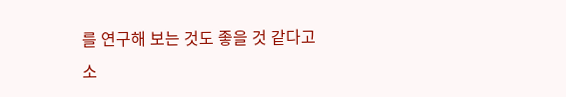를 연구해 보는 것도 좋을 것 같다고 소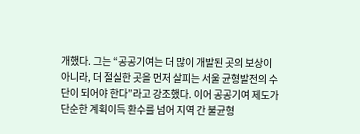개했다. 그는 “공공기여는 더 많이 개발된 곳의 보상이 아니라, 더 절실한 곳을 먼저 살피는 서울 균형발전의 수단이 되어야 한다”라고 강조했다. 이어 공공기여 제도가 단순한 계획이득 환수를 넘어 지역 간 불균형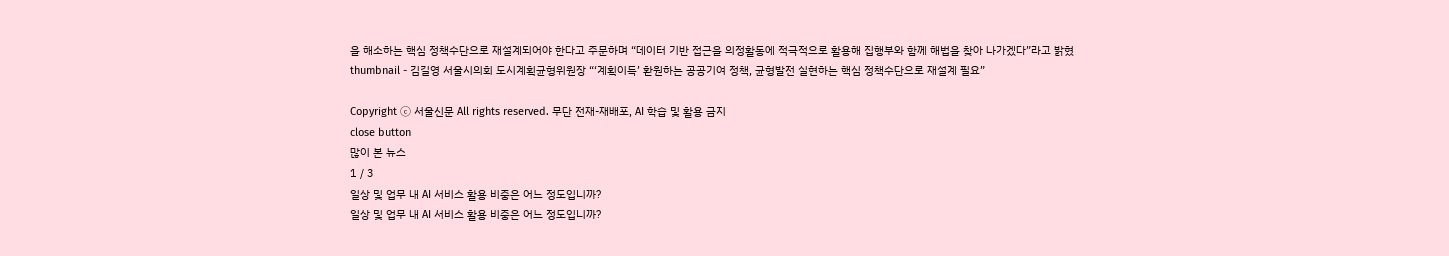을 해소하는 핵심 정책수단으로 재설계되어야 한다고 주문하며 “데이터 기반 접근을 의정활동에 적극적으로 활용해 집행부와 함께 해법을 찾아 나가겠다”라고 밝혔
thumbnail - 김길영 서울시의회 도시계획균형위원장 “‘계획이득’ 환원하는 공공기여 정책, 균형발전 실현하는 핵심 정책수단으로 재설계 필요”

Copyright ⓒ 서울신문 All rights reserved. 무단 전재-재배포, AI 학습 및 활용 금지
close button
많이 본 뉴스
1 / 3
일상 및 업무 내 AI 서비스 활용 비중은 어느 정도입니까?
일상 및 업무 내 AI 서비스 활용 비중은 어느 정도입니까?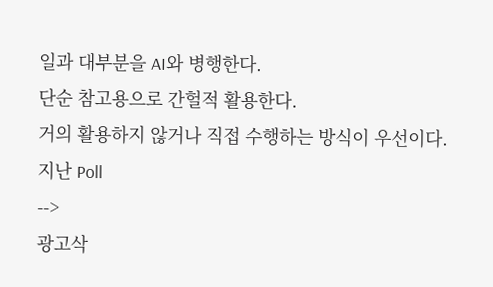일과 대부분을 AI와 병행한다.
단순 참고용으로 간헐적 활용한다.
거의 활용하지 않거나 직접 수행하는 방식이 우선이다.
지난 Poll
-->
광고삭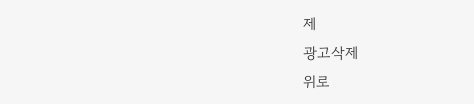제
광고삭제
위로